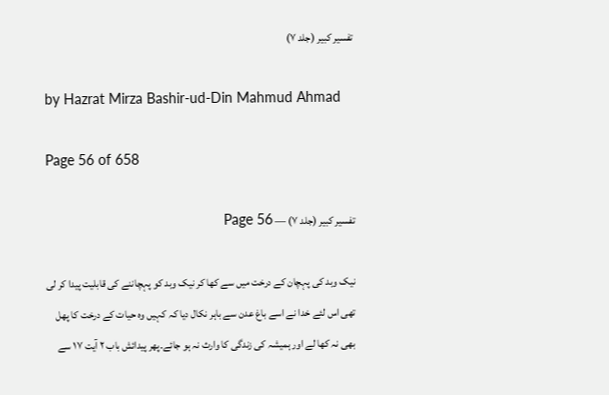تفسیر کبیر (جلد ۷)

by Hazrat Mirza Bashir-ud-Din Mahmud Ahmad

Page 56 of 658

تفسیر کبیر (جلد ۷) — Page 56

نیک وبد کی پہچان کے درخت میں سے کھا کر نیک وبد کو پہچاننے کی قابلیت پیدا کر لی تھی اس لئے خدا نے اسے باغ عدن سے باہر نکال دیا کہ کہیں وہ حیات کے درخت کا پھل بھی نہ کھا لے اور ہمیشہ کی زندگی کا وارث نہ ہو جائے۔پھر پیدائش باب ۲ آیت ۱۷ سے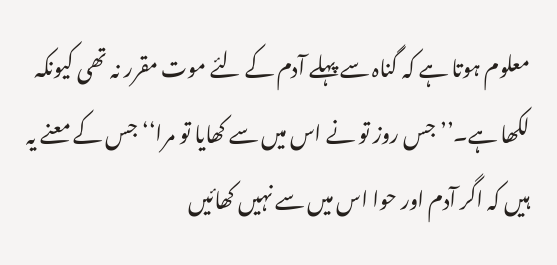معلوم ہوتا ہے کہ گناہ سے پہلے آدم کے لئے موت مقرر نہ تھی کیونکہ لکھا ہے۔’’ جس روز تو نے اس میں سے کھایا تو مرا‘‘ جس کے معنے یہ ہیں کہ اگر آدم اور حوا اس میں سے نہیں کھائیں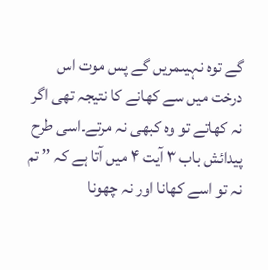گے توہ نہیںمریں گے پس موت اس درخت میں سے کھانے کا نتیجہ تھی اگر نہ کھاتے تو وہ کبھی نہ مرتے۔اسی طرح پیدائش باب ۳ آیت ۴ میں آتا ہے کہ ’’ تم نہ تو اسے کھانا اور نہ چھونا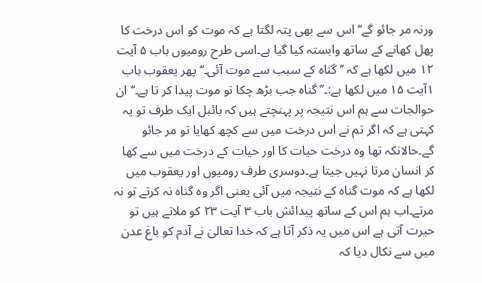ورنہ مر جائو گے‘‘ اس سے بھی پتہ لگتا ہے کہ موت کو اس درخت کا پھل کھانے کے ساتھ وابستہ کیا گیا ہے۔اسی طرح رومیوں باب ۵ آیت ۱۲ میں لکھا ہے کہ ’’ گناہ کے سبب سے موت آئی۔‘‘ پھر یعقوب باب ۱آیت ۱۵ میں لکھا ہے:۔’’گناہ جب بڑھ چکا تو موت پیدا کر تا ہے۔‘‘ ان حوالجات سے ہم اس نتیجہ پر پہنچتے ہیں کہ بائبل ایک طرف تو یہ کہتی ہے کہ اگر تم نے اس درخت میں سے کچھ کھایا تو مر جائو گے۔حالانکہ تھا وہ درخت حیات کا اور حیات کے درخت میں سے کھا کر انسان مرتا نہیں جیتا ہے۔دوسری طرف رومیوں اور یعقوب میں لکھا ہے کہ موت گناہ کے نتیجہ میں آئی یعنی اگر وہ گناہ نہ کرتے تو نہ مرتے۔اب ہم اس کے ساتھ پیدائش باب ۳ آیت ۲۳ کو ملاتے ہیں تو حیرت آتی ہے اس میں یہ ذکر آتا ہے کہ خدا تعالیٰ نے آدم کو باغ عدن میں سے نکال دیا کہ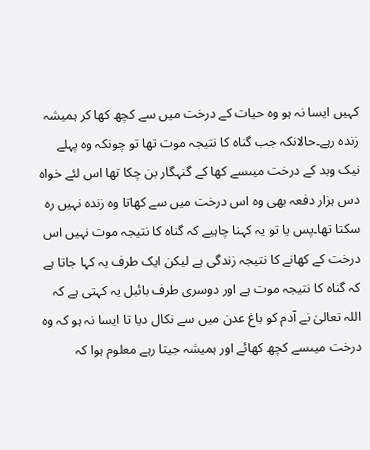کہیں ایسا نہ ہو وہ حیات کے درخت میں سے کچھ کھا کر ہمیشہ زندہ رہے۔حالانکہ جب گناہ کا نتیجہ موت تھا تو چونکہ وہ پہلے نیک وبد کے درخت میںسے کھا کے گنہگار بن چکا تھا اس لئے خواہ دس ہزار دفعہ بھی وہ اس درخت میں سے کھاتا وہ زندہ نہیں رہ سکتا تھا۔پس یا تو یہ کہنا چاہیے کہ گناہ کا نتیجہ موت نہیں اس درخت کے کھانے کا نتیجہ زندگی ہے لیکن ایک طرف یہ کہا جاتا ہے کہ گناہ کا نتیجہ موت ہے اور دوسری طرف بائبل یہ کہتی ہے کہ اللہ تعالیٰ نے آدم کو باغ عدن میں سے نکال دیا تا ایسا نہ ہو کہ وہ درخت میںسے کچھ کھائے اور ہمیشہ جیتا رہے معلوم ہوا کہ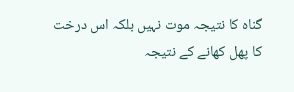گناہ کا نتیجہ موت نہیں بلکہ اس درخت کا پھل کھانے کے نتیجہ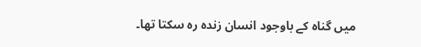میں گناہ کے باوجود انسان زندہ رہ سکتا تھا۔